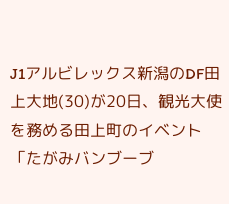J1アルビレックス新潟のDF田上大地(30)が20日、観光大使を務める田上町のイベント「たがみバンブーブ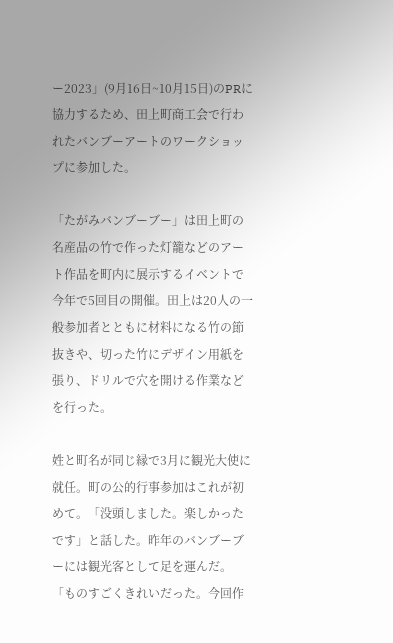ー2023」(9月16日~10月15日)のPRに協力するため、田上町商工会で行われたバンブーアートのワークショップに参加した。

「たがみバンブーブー」は田上町の名産品の竹で作った灯籠などのアート作品を町内に展示するイベントで今年で5回目の開催。田上は20人の一般参加者とともに材料になる竹の節抜きや、切った竹にデザイン用紙を張り、ドリルで穴を開ける作業などを行った。

姓と町名が同じ縁で3月に観光大使に就任。町の公的行事参加はこれが初めて。「没頭しました。楽しかったです」と話した。昨年のバンブーブーには観光客として足を運んだ。「ものすごくきれいだった。今回作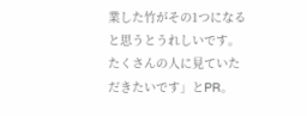業した竹がその1つになると思うとうれしいです。たくさんの人に見ていただきたいです」とPR。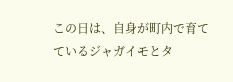この日は、自身が町内で育てているジャガイモとタ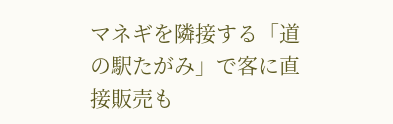マネギを隣接する「道の駅たがみ」で客に直接販売も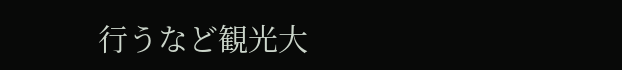行うなど観光大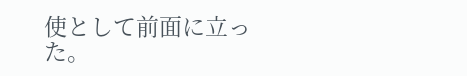使として前面に立った。